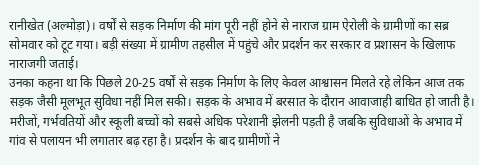रानीखेत (अल्मोड़ा)। वर्षों से सड़क निर्माण की मांग पूरी नहीं होने से नाराज ग्राम ऐरोली के ग्रामीणों का सब्र सोमवार को टूट गया। बड़ी संख्या में ग्रामीण तहसील में पहुंचे और प्रदर्शन कर सरकार व प्रशासन के खिलाफ नाराजगी जताई।
उनका कहना था कि पिछले 20-25 वर्षों से सड़क निर्माण के लिए केवल आश्वासन मिलते रहे लेकिन आज तक सड़क जैसी मूलभूत सुविधा नहीं मिल सकी। सड़क के अभाव में बरसात के दौरान आवाजाही बाधित हो जाती है। मरीजों, गर्भवतियों और स्कूली बच्चों को सबसे अधिक परेशानी झेलनी पड़ती है जबकि सुविधाओं के अभाव में गांव से पलायन भी लगातार बढ़ रहा है। प्रदर्शन के बाद ग्रामीणों ने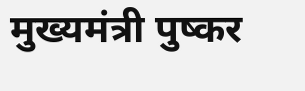मुख्यमंत्री पुष्कर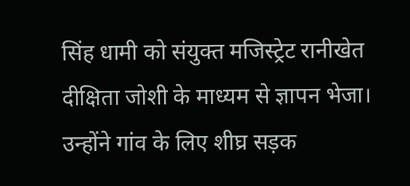सिंह धामी को संयुक्त मजिस्ट्रेट रानीखेत दीक्षिता जोशी के माध्यम से ज्ञापन भेजा।
उन्होंने गांव के लिए शीघ्र सड़क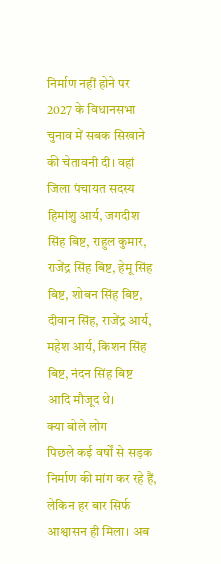निर्माण नहीं होने पर 2027 के विधानसभा चुनाव में सबक सिखाने की चेतावनी दी। वहां जिला पंचायत सदस्य हिमांशु आर्य, जगदीश सिंह बिष्ट, राहुल कुमार, राजेंद्र सिंह बिष्ट, हेमू सिंह बिष्ट, शोबन सिंह बिष्ट, दीवान सिंह, राजेंद्र आर्य, महेश आर्य, किशन सिंह बिष्ट, नंदन सिंह बिष्ट आदि मौजूद थे।
क्या बोले लोग
पिछले कई वर्षों से सड़क निर्माण की मांग कर रहे हैं, लेकिन हर बार सिर्फ आश्वासन ही मिला। अब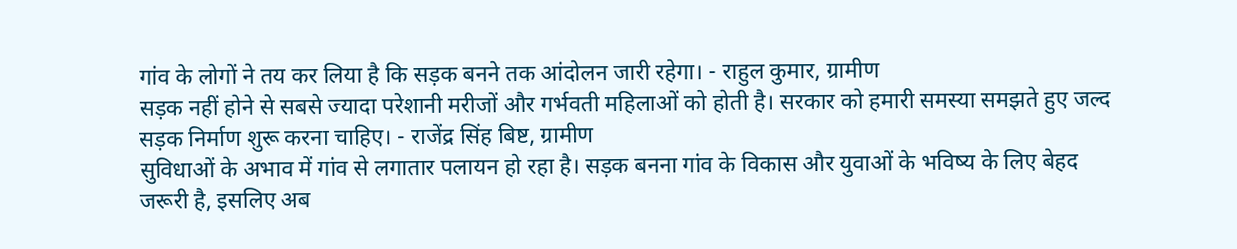गांव के लोगों ने तय कर लिया है कि सड़क बनने तक आंदोलन जारी रहेगा। - राहुल कुमार, ग्रामीण
सड़क नहीं होने से सबसे ज्यादा परेशानी मरीजों और गर्भवती महिलाओं को होती है। सरकार को हमारी समस्या समझते हुए जल्द सड़क निर्माण शुरू करना चाहिए। - राजेंद्र सिंह बिष्ट, ग्रामीण
सुविधाओं के अभाव में गांव से लगातार पलायन हो रहा है। सड़क बनना गांव के विकास और युवाओं के भविष्य के लिए बेहद जरूरी है, इसलिए अब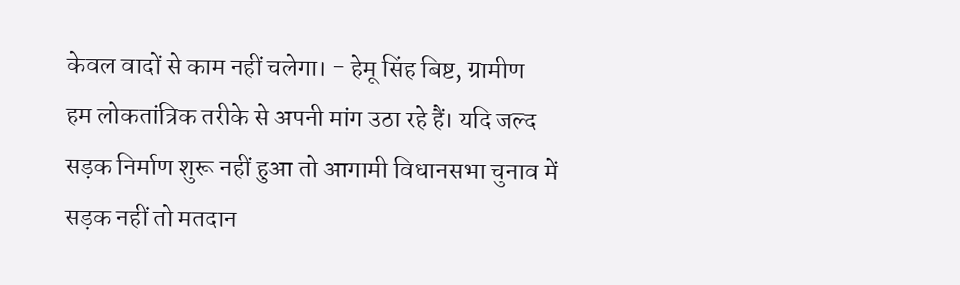केवल वादों से काम नहीं चलेगा। - हेमू सिंह बिष्ट, ग्रामीण
हम लोकतांत्रिक तरीके से अपनी मांग उठा रहे हैं। यदि जल्द सड़क निर्माण शुरू नहीं हुआ तो आगामी विधानसभा चुनाव में सड़क नहीं तो मतदान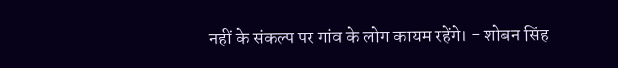नहीं के संकल्प पर गांव के लोग कायम रहेंगे। - शोबन सिंह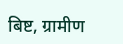बिष्ट, ग्रामीण